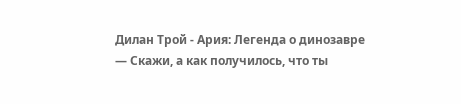Дилан Трой - Ария: Легенда о динозавре
— Скажи, а как получилось, что ты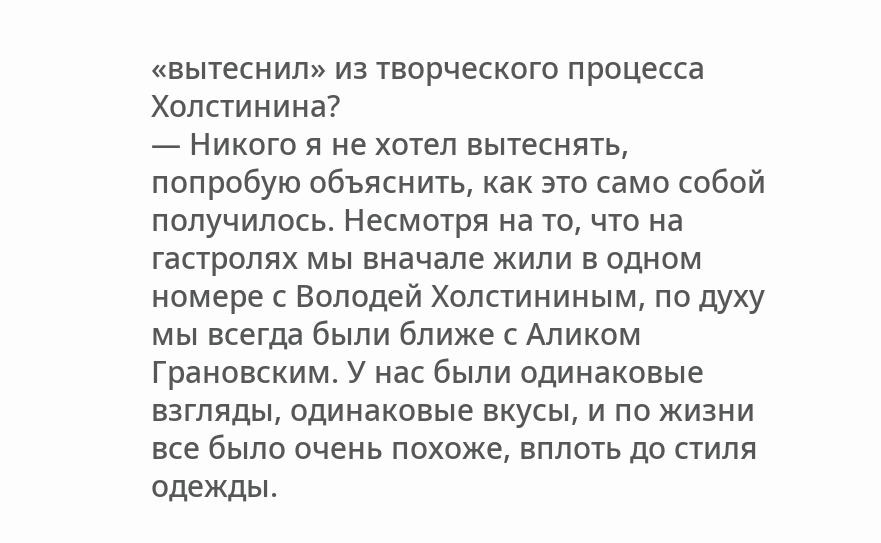«вытеснил» из творческого процесса Холстинина?
— Никого я не хотел вытеснять, попробую объяснить, как это само собой получилось. Несмотря на то, что на гастролях мы вначале жили в одном номере с Володей Холстининым, по духу мы всегда были ближе с Аликом Грановским. У нас были одинаковые взгляды, одинаковые вкусы, и по жизни все было очень похоже, вплоть до стиля одежды.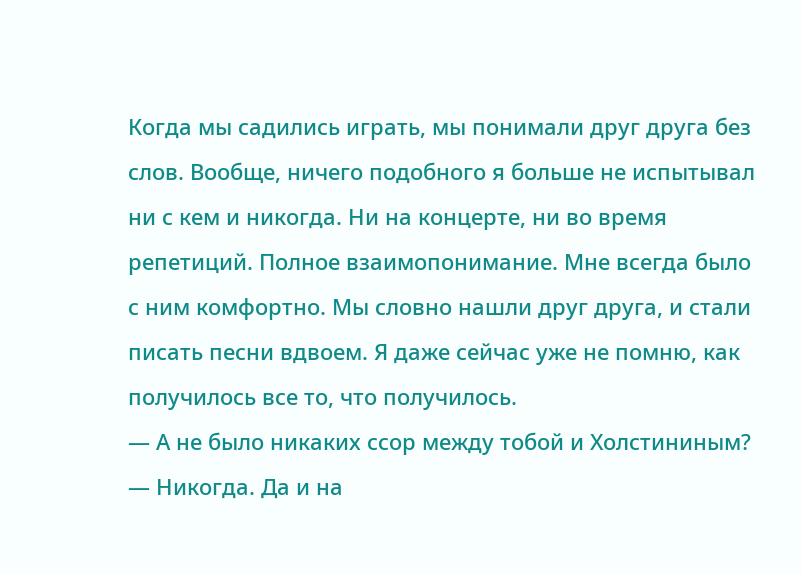Когда мы садились играть, мы понимали друг друга без слов. Вообще, ничего подобного я больше не испытывал ни с кем и никогда. Ни на концерте, ни во время репетиций. Полное взаимопонимание. Мне всегда было с ним комфортно. Мы словно нашли друг друга, и стали писать песни вдвоем. Я даже сейчас уже не помню, как получилось все то, что получилось.
— А не было никаких ссор между тобой и Холстининым?
— Никогда. Да и на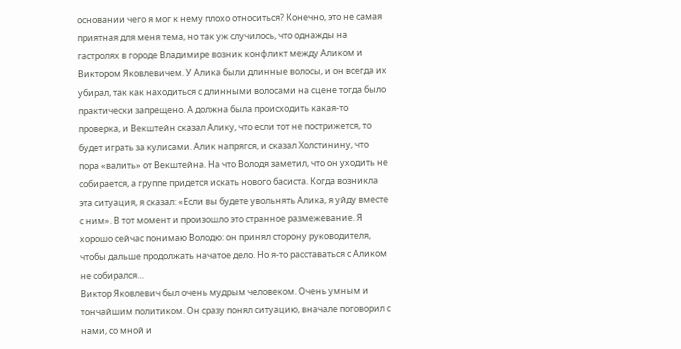основании чего я мог к нему плохо относиться? Конечно, это не самая приятная для меня тема, но так уж случилось, что однажды на гастролях в городе Владимире возник конфликт между Аликом и Виктором Яковлевичем. У Алика были длинные волосы, и он всегда их убирал, так как находиться с длинными волосами на сцене тогда было практически запрещено. А должна была происходить какая-то проверка, и Векштейн сказал Алику, что если тот не пострижется, то будет играть за кулисами. Алик напрягся, и сказал Холстинину, что пора «валить» от Векштейна. На что Володя заметил, что он уходить не собирается, а группе придется искать нового басиста. Когда возникла эта ситуация, я сказал: «Если вы будете увольнять Алика, я уйду вместе с ним». В тот момент и произошло это странное размежевание. Я хорошо сейчас понимаю Володю: он принял сторону руководителя, чтобы дальше продолжать начатое дело. Но я-то расставаться с Аликом не собирался…
Виктор Яковлевич был очень мудрым человеком. Очень умным и тончайшим политиком. Он сразу понял ситуацию, вначале поговорил с нами, со мной и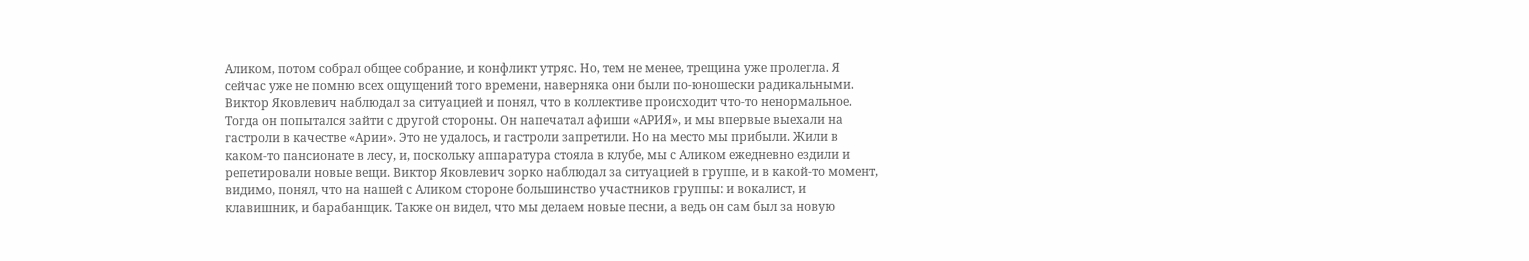Аликом, потом собрал общее собрание, и конфликт утряс. Но, тем не менее, трещина уже пролегла. Я сейчас уже не помню всех ощущений того времени, наверняка они были по-юношески радикальными. Виктор Яковлевич наблюдал за ситуацией и понял, что в коллективе происходит что-то ненормальное. Тогда он попытался зайти с другой стороны. Он напечатал афиши «АРИЯ», и мы впервые выехали на гастроли в качестве «Арии». Это не удалось, и гастроли запретили. Но на место мы прибыли. Жили в каком-то пансионате в лесу, и, поскольку аппаратура стояла в клубе, мы с Аликом ежедневно ездили и репетировали новые вещи. Виктор Яковлевич зорко наблюдал за ситуацией в группе, и в какой-то момент, видимо, понял, что на нашей с Аликом стороне большинство участников группы: и вокалист, и клавишник, и барабанщик. Также он видел, что мы делаем новые песни, а ведь он сам был за новую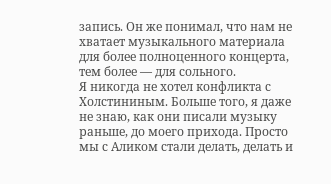запись. Он же понимал, что нам не хватает музыкального материала для более полноценного концерта, тем более — для сольного.
Я никогда не хотел конфликта с Холстининым. Больше того, я даже не знаю, как они писали музыку раньше, до моего прихода. Просто мы с Аликом стали делать, делать и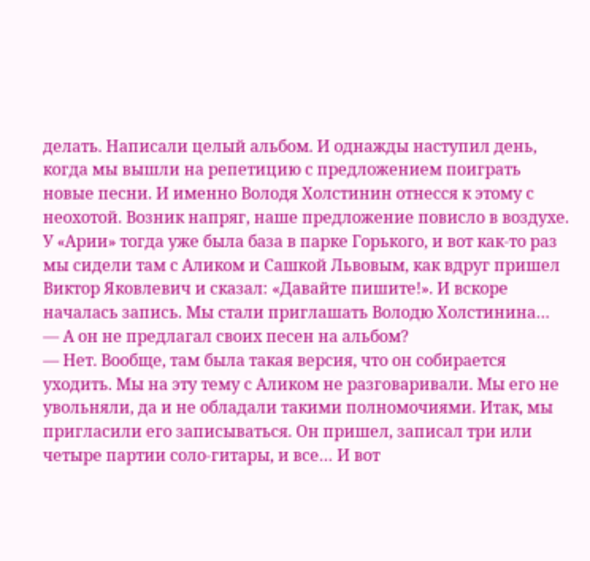делать. Написали целый альбом. И однажды наступил день, когда мы вышли на репетицию с предложением поиграть новые песни. И именно Володя Холстинин отнесся к этому с неохотой. Возник напряг, наше предложение повисло в воздухе. У «Арии» тогда уже была база в парке Горького, и вот как-то раз мы сидели там с Аликом и Сашкой Львовым, как вдруг пришел Виктор Яковлевич и сказал: «Давайте пишите!». И вскоре началась запись. Мы стали приглашать Володю Холстинина…
— А он не предлагал своих песен на альбом?
— Нет. Вообще, там была такая версия, что он собирается уходить. Мы на эту тему с Аликом не разговаривали. Мы его не увольняли, да и не обладали такими полномочиями. Итак, мы пригласили его записываться. Он пришел, записал три или четыре партии соло-гитары, и все… И вот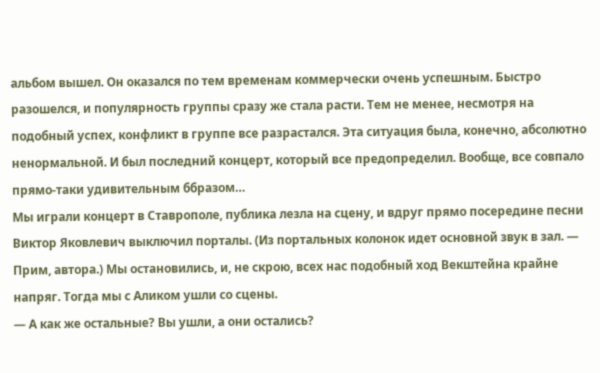альбом вышел. Он оказался по тем временам коммерчески очень успешным. Быстро разошелся, и популярность группы сразу же стала расти. Тем не менее, несмотря на подобный успех, конфликт в группе все разрастался. Эта ситуация была, конечно, абсолютно ненормальной. И был последний концерт, который все предопределил. Вообще, все совпало прямо-таки удивительным ббразом…
Мы играли концерт в Ставрополе, публика лезла на сцену, и вдруг прямо посередине песни Виктор Яковлевич выключил порталы. (Из портальных колонок идет основной звук в зал. — Прим, автора.) Мы остановились, и, не скрою, всех нас подобный ход Векштейна крайне напряг. Тогда мы с Аликом ушли со сцены.
— А как же остальные? Вы ушли, а они остались?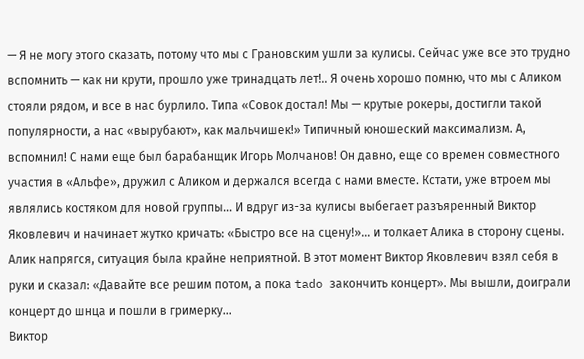— Я не могу этого сказать, потому что мы с Грановским ушли за кулисы. Сейчас уже все это трудно вспомнить — как ни крути, прошло уже тринадцать лет!.. Я очень хорошо помню, что мы с Аликом стояли рядом, и все в нас бурлило. Типа «Совок достал! Мы — крутые рокеры, достигли такой популярности, а нас «вырубают», как мальчишек!» Типичный юношеский максимализм. А, вспомнил! С нами еще был барабанщик Игорь Молчанов! Он давно, еще со времен совместного участия в «Альфе», дружил с Аликом и держался всегда с нами вместе. Кстати, уже втроем мы являлись костяком для новой группы… И вдруг из-за кулисы выбегает разъяренный Виктор Яковлевич и начинает жутко кричать: «Быстро все на сцену!»… и толкает Алика в сторону сцены. Алик напрягся, ситуация была крайне неприятной. В этот момент Виктор Яковлевич взял себя в руки и сказал: «Давайте все решим потом, а пока tado закончить концерт». Мы вышли, доиграли концерт до шнца и пошли в гримерку…
Виктор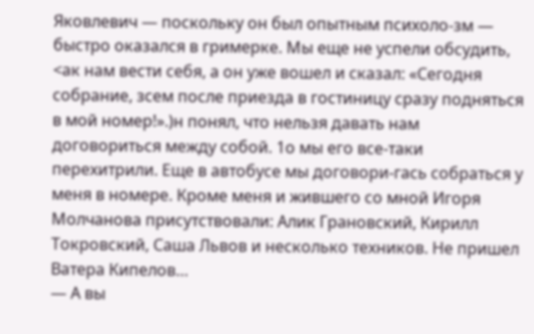Яковлевич — поскольку он был опытным психоло-зм — быстро оказался в гримерке. Мы еще не успели обсудить, <ак нам вести себя, а он уже вошел и сказал: «Сегодня собрание, зсем после приезда в гостиницу сразу подняться в мой номер!».)н понял, что нельзя давать нам договориться между собой. 1о мы его все-таки перехитрили. Еще в автобусе мы договори-гась собраться у меня в номере. Кроме меня и жившего со мной Игоря Молчанова присутствовали: Алик Грановский, Кирилл Токровский, Саша Львов и несколько техников. Не пришел Ватера Кипелов…
— А вы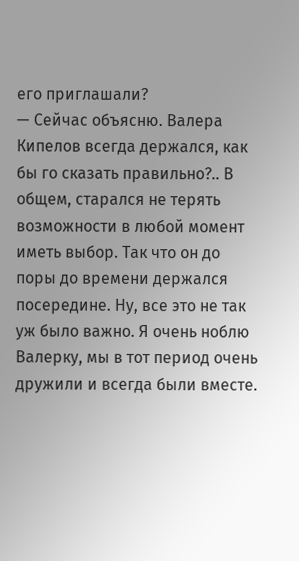его приглашали?
— Сейчас объясню. Валера Кипелов всегда держался, как бы го сказать правильно?.. В общем, старался не терять возможности в любой момент иметь выбор. Так что он до поры до времени держался посередине. Ну, все это не так уж было важно. Я очень ноблю Валерку, мы в тот период очень дружили и всегда были вместе.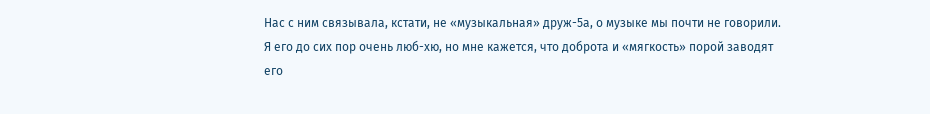Нас с ним связывала, кстати, не «музыкальная» друж-5а, о музыке мы почти не говорили. Я его до сих пор очень люб-хю, но мне кажется, что доброта и «мягкость» порой заводят его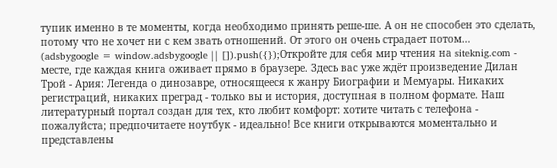тупик именно в те моменты, когда необходимо принять реше-ше. А он не способен это сделать, потому что не хочет ни с кем звать отношений. От этого он очень страдает потом…
(adsbygoogle = window.adsbygoogle || []).push({});Откройте для себя мир чтения на siteknig.com - месте, где каждая книга оживает прямо в браузере. Здесь вас уже ждёт произведение Дилан Трой - Ария: Легенда о динозавре, относящееся к жанру Биографии и Мемуары. Никаких регистраций, никаких преград - только вы и история, доступная в полном формате. Наш литературный портал создан для тех, кто любит комфорт: хотите читать с телефона - пожалуйста; предпочитаете ноутбук - идеально! Все книги открываются моментально и представлены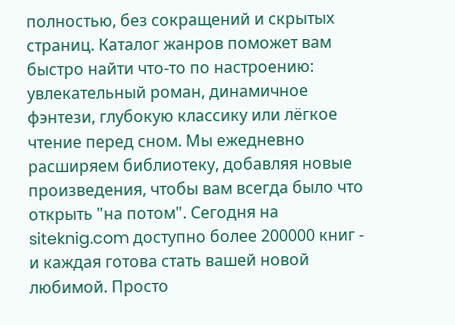полностью, без сокращений и скрытых страниц. Каталог жанров поможет вам быстро найти что-то по настроению: увлекательный роман, динамичное фэнтези, глубокую классику или лёгкое чтение перед сном. Мы ежедневно расширяем библиотеку, добавляя новые произведения, чтобы вам всегда было что открыть "на потом". Сегодня на siteknig.com доступно более 200000 книг - и каждая готова стать вашей новой любимой. Просто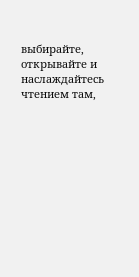выбирайте, открывайте и наслаждайтесь чтением там,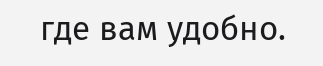где вам удобно.